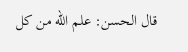قال الحسن: علم الله من كل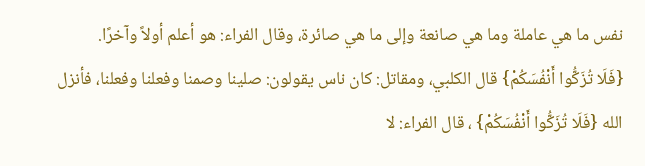نفس ما هي عاملة وما هي صانعة وإلى ما هي صائرة، وقال الفراء: هو أعلم أولاً وآخرًا.
{فَلَا تُزَكُّوا أَنْفُسَكُمْ} قال الكلبي، ومقاتل: كان ناس يقولون: صلينا وصمنا وفعلنا وفعلنا، فأنزل الله {فَلَا تُزَكُّوا أَنْفُسَكُمْ} ، قال الفراء: لا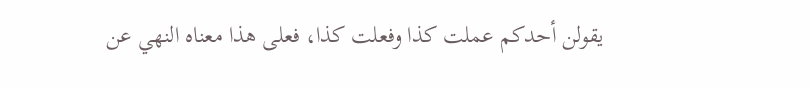يقولن أحدكم عملت كذا وفعلت كذا، فعلى هذا معناه النهي عن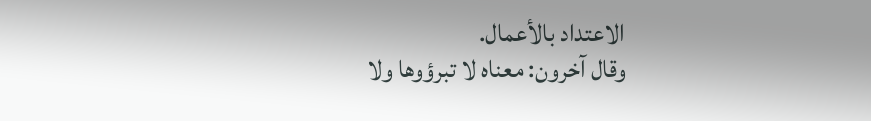الاعتداد بالأعمال.
وقال آخرون: معناه لا تبرؤوها ولا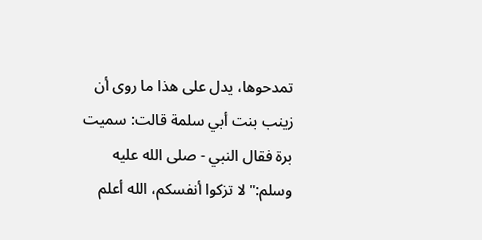تمدحوها، يدل على هذا ما روى أن زينب بنت أبي سلمة قالت: سميت برة فقال النبي - صلى الله عليه وسلم:"لا تزكوا أنفسكم، الله أعلم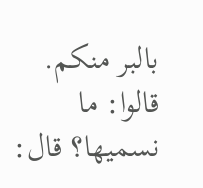بالبر منكم. قالوا: ما نسميها؟ قال: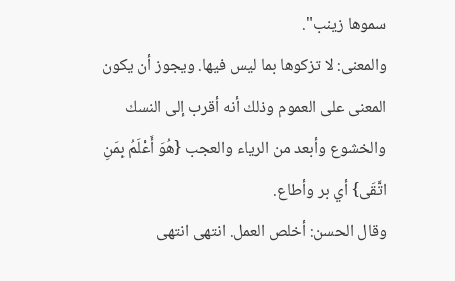سموها زينب".
والمعنى: لا تزكوها بما ليس فيها. ويجوز أن يكون المعنى على العموم وذلك أنه أقرب إلى النسك والخشوع وأبعد من الرياء والعجب {هُوَ أَعْلَمُ بِمَنِ اتَّقَى} أي بر وأطاع.
وقال الحسن: أخلص العمل. انتهى انتهى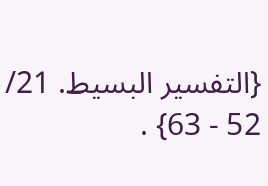{التفسير البسيط. 21/ 52 - 63} .